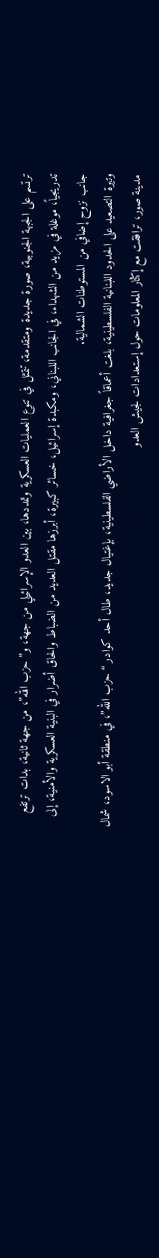ترتسم على الجبهة الجنوبية، صورة جديدة ومتقدمة، تتمثل في تنوع العمليات العسكرية وتمددها، بين العدو الإسرائيلي من جهة، و” حزب الله”، من جهة ثانية، بدات ترتفع تدريجياً، موغلة في مزيد من الشهداء، في الجانب اللبناني، ومكبدة إسرائيل، خسائر كبيرة، أبرزها مقتل العديد من الضباط والحاق أضرار في البنية العسكرية والأمنية، إلى جانب نزوح إضافي من المستوطنات الشمالية.
وتيرة التصعيد على الحدود اللبنانية الفلسطينية، بلغت أعماقاً جغرافية داخل الأراضي الفلسطينية، بإغتيال جديد، طال أحد كوادر “حزب الله”، في منطقة أبو الاسود، شمال مدينة صور، ترافقت مع إكثار المعلومات حول إستعدادات لجيش العدو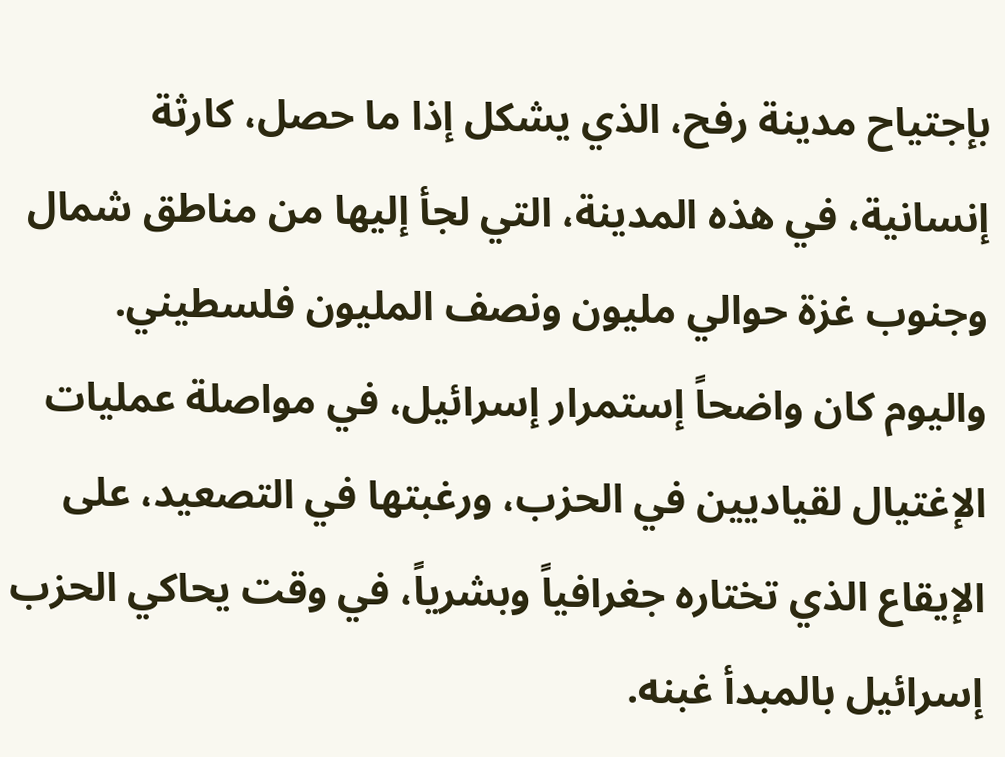بإجتياح مدينة رفح، الذي يشكل إذا ما حصل، كارثة إنسانية، في هذه المدينة، التي لجأ إليها من مناطق شمال وجنوب غزة حوالي مليون ونصف المليون فلسطيني.
واليوم كان واضحاً إستمرار إسرائيل، في مواصلة عمليات الإغتيال لقياديين في الحزب، ورغبتها في التصعيد، على الإيقاع الذي تختاره جغرافياً وبشرياً، في وقت يحاكي الحزب إسرائيل بالمبدأ غبنه.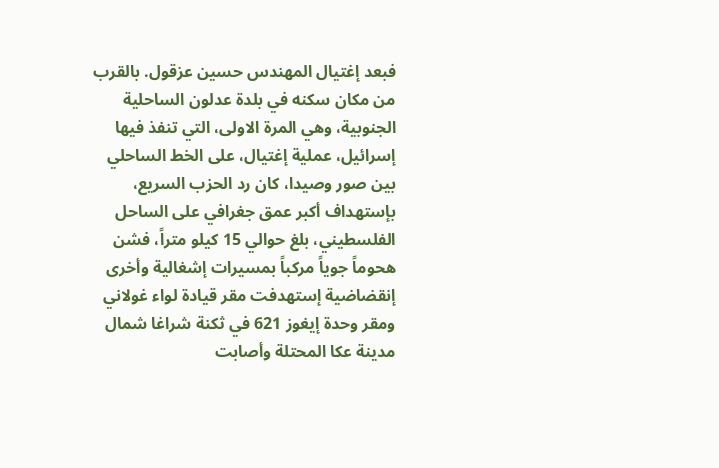فبعد إغتيال المهندس حسين عزقول. بالقرب من مكان سكنه في بلدة عدلون الساحلية الجنوبية، وهي المرة الاولى، التي تنفذ فيها إسرائيل، عملية إغتيال، على الخط الساحلي بين صور وصيدا، كان رد الحزب السريع، بإستهداف أكبر عمق جغرافي على الساحل الفلسطيني، بلغ حوالي 15 كيلو متراً، فشن هحوماً جوياً مركباً بمسيرات إشغالية وأخرى إنقضاضية إستهدفت مقر قيادة لواء غولاني ومقر وحدة إيغوز 621 في ثكنة شراغا شمال مدينة عكا المحتلة وأصابت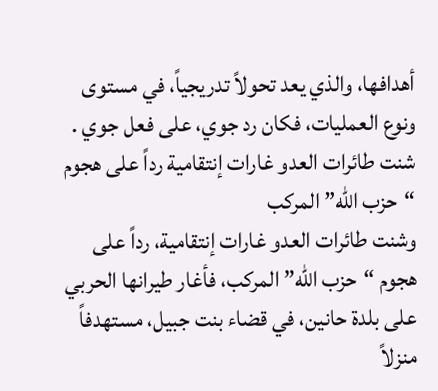أهدافها، والذي يعد تحولاً تدريجياً، في مستوى ونوع العمليات، فكان رد جوي، على فعل جوي .
شنت طائرات العدو غارات إنتقامية رداً على هجوم “حزب الله” المركب
وشنت طائرات العدو غارات إنتقامية، رداً على هجوم “حزب الله” المركب، فأغار طيرانها الحربي على بلدة حانين، في قضاء بنت جبيل، مستهدفاً منزلاً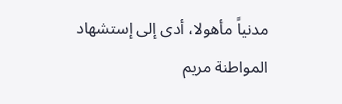مدنياً مأهولا، أدى إلى إستشهاد المواطنة مريم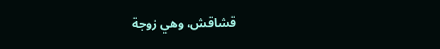قشاقش، وهي زوجة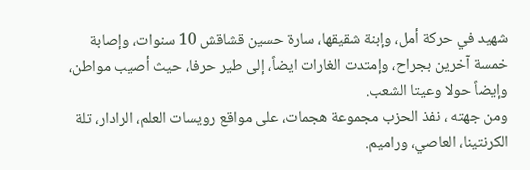شهيد في حركة أمل، وإبنة شقيقها، سارة حسين قشاقش 10 سنوات، وإصابة خمسة آخرين بجراح، وإمتدت الغارات ايضاً، إلى طير حرفا، حيث أصيب مواطن، وإيضاً حولا وعيتا الشعب.
ومن جهته ، نفذ الحزب مجموعة هجمات، على مواقع رويسات العلم، الرادار، تلة الكرنتينا، العاصي، وراميم.